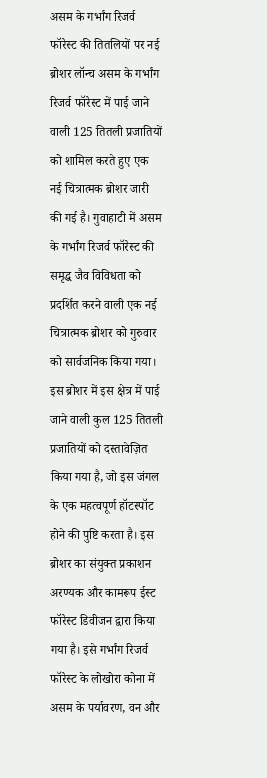असम के गर्भांग रिजर्व फॉरेस्ट की तितलियों पर नई ब्रोशर लॉन्च असम के गर्भांग रिजर्व फॉरेस्ट में पाई जाने वाली 125 तितली प्रजातियों को शामिल करते हुए एक नई चित्रात्मक ब्रोशर जारी की गई है। गुवाहाटी में असम के गर्भांग रिजर्व फॉरेस्ट की समृद्ध जैव विविधता को प्रदर्शित करने वाली एक नई चित्रात्मक ब्रोशर को गुरुवार को सार्वजनिक किया गया। इस ब्रोशर में इस क्षेत्र में पाई जाने वाली कुल 125 तितली प्रजातियों को दस्तावेज़ित किया गया है, जो इस जंगल के एक महत्वपूर्ण हॉटस्पॉट होने की पुष्टि करता है। इस ब्रोशर का संयुक्त प्रकाशन अरण्यक और कामरूप ईस्ट फॉरेस्ट डिवीजन द्वारा किया गया है। इसे गर्भांग रिजर्व फॉरेस्ट के लोखोरा कोना में असम के पर्यावरण, वन और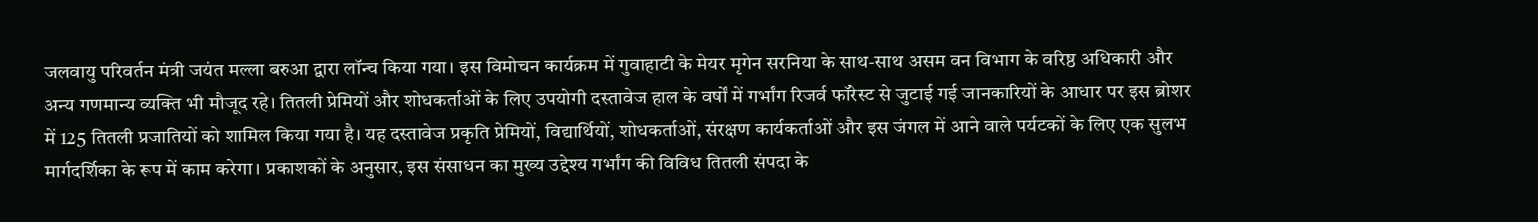जलवायु परिवर्तन मंत्री जयंत मल्ला बरुआ द्वारा लॉन्च किया गया। इस विमोचन कार्यक्रम में गुवाहाटी के मेयर मृगेन सरनिया के साथ-साथ असम वन विभाग के वरिष्ठ अधिकारी और अन्य गणमान्य व्यक्ति भी मौजूद रहे। तितली प्रेमियों और शोधकर्ताओं के लिए उपयोगी दस्तावेज हाल के वर्षों में गर्भांग रिजर्व फॉरेस्ट से जुटाई गई जानकारियों के आधार पर इस ब्रोशर में 125 तितली प्रजातियों को शामिल किया गया है। यह दस्तावेज प्रकृति प्रेमियों, विद्यार्थियों, शोधकर्ताओं, संरक्षण कार्यकर्ताओं और इस जंगल में आने वाले पर्यटकों के लिए एक सुलभ मार्गदर्शिका के रूप में काम करेगा। प्रकाशकों के अनुसार, इस संसाधन का मुख्य उद्देश्य गर्भांग की विविध तितली संपदा के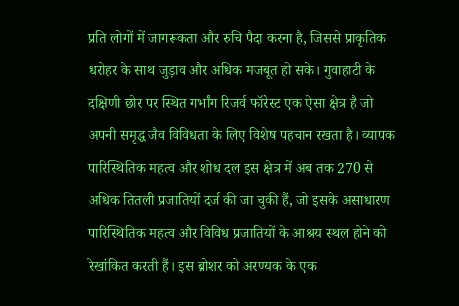प्रति लोगों में जागरूकता और रुचि पैदा करना है, जिससे प्राकृतिक धरोहर के साथ जुड़ाव और अधिक मजबूत हो सके। गुवाहाटी के दक्षिणी छोर पर स्थित गर्भांग रिजर्व फॉरेस्ट एक ऐसा क्षेत्र है जो अपनी समृद्ध जैव विविधता के लिए विशेष पहचान रखता है। व्यापक पारिस्थितिक महत्व और शोध दल इस क्षेत्र में अब तक 270 से अधिक तितली प्रजातियों दर्ज की जा चुकी हैं, जो इसके असाधारण पारिस्थितिक महत्व और विविध प्रजातियों के आश्रय स्थल होने को रेखांकित करती हैं। इस ब्रोशर को अरण्यक के एक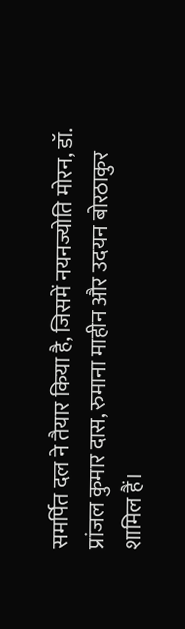समर्पित दल ने तैयार किया है, जिसमें नयनज्योति मोरन, डॉ. प्रांजल कुमार दास, रुमाना माहीन और उदयन बोरठाकुर शामिल हैं।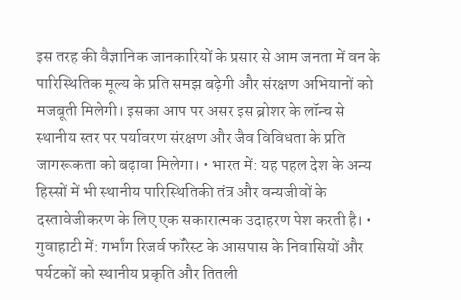इस तरह की वैज्ञानिक जानकारियों के प्रसार से आम जनता में वन के पारिस्थितिक मूल्य के प्रति समझ बढ़ेगी और संरक्षण अभियानों को मजबूती मिलेगी। इसका आप पर असर इस ब्रोशर के लॉन्च से स्थानीय स्तर पर पर्यावरण संरक्षण और जैव विविधता के प्रति जागरूकता को बढ़ावा मिलेगा। • भारत में: यह पहल देश के अन्य हिस्सों में भी स्थानीय पारिस्थितिकी तंत्र और वन्यजीवों के दस्तावेजीकरण के लिए एक सकारात्मक उदाहरण पेश करती है। • गुवाहाटी में: गर्भांग रिजर्व फॉरेस्ट के आसपास के निवासियों और पर्यटकों को स्थानीय प्रकृति और तितली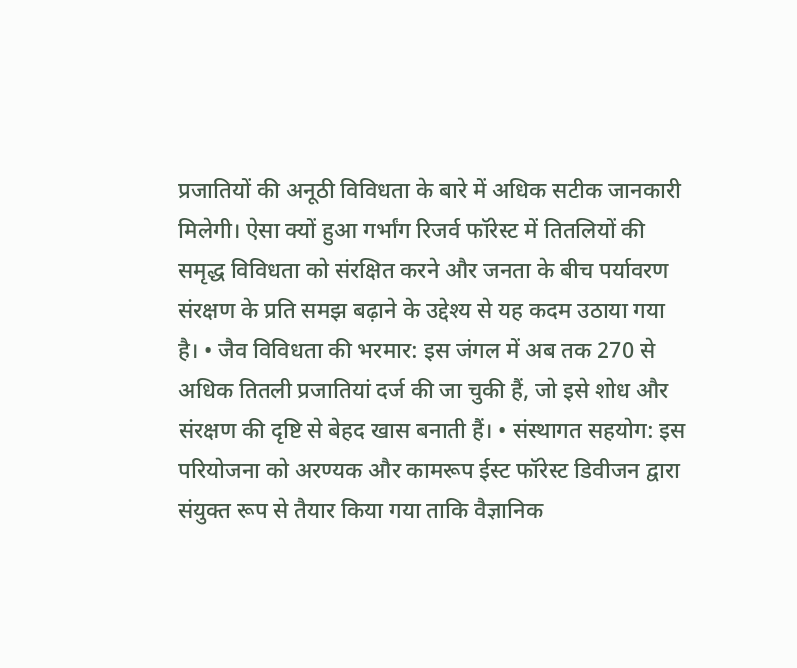प्रजातियों की अनूठी विविधता के बारे में अधिक सटीक जानकारी मिलेगी। ऐसा क्यों हुआ गर्भांग रिजर्व फॉरेस्ट में तितलियों की समृद्ध विविधता को संरक्षित करने और जनता के बीच पर्यावरण संरक्षण के प्रति समझ बढ़ाने के उद्देश्य से यह कदम उठाया गया है। • जैव विविधता की भरमार: इस जंगल में अब तक 270 से अधिक तितली प्रजातियां दर्ज की जा चुकी हैं, जो इसे शोध और संरक्षण की दृष्टि से बेहद खास बनाती हैं। • संस्थागत सहयोग: इस परियोजना को अरण्यक और कामरूप ईस्ट फॉरेस्ट डिवीजन द्वारा संयुक्त रूप से तैयार किया गया ताकि वैज्ञानिक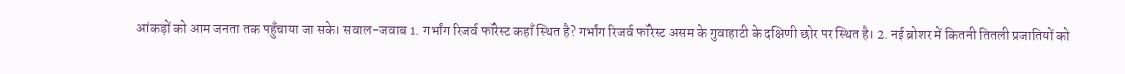आंकड़ों को आम जनता तक पहुँचाया जा सके। सवाल-जवाब 1. गर्भांग रिजर्व फॉरेस्ट कहाँ स्थित है? गर्भांग रिजर्व फॉरेस्ट असम के गुवाहाटी के दक्षिणी छोर पर स्थित है। 2. नई ब्रोशर में कितनी तितली प्रजातियों को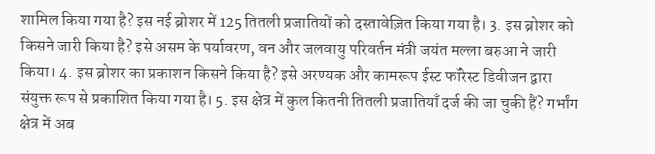शामिल किया गया है? इस नई ब्रोशर में 125 तितली प्रजातियों को दस्तावेज़ित किया गया है। 3. इस ब्रोशर को किसने जारी किया है? इसे असम के पर्यावरण, वन और जलवायु परिवर्तन मंत्री जयंत मल्ला बरुआ ने जारी किया। 4. इस ब्रोशर का प्रकाशन किसने किया है? इसे अरण्यक और कामरूप ईस्ट फॉरेस्ट डिवीजन द्वारा संयुक्त रूप से प्रकाशित किया गया है। 5. इस क्षेत्र में कुल कितनी तितली प्रजातियाँ दर्ज की जा चुकी हैं? गर्भांग क्षेत्र में अब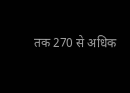तक 270 से अधिक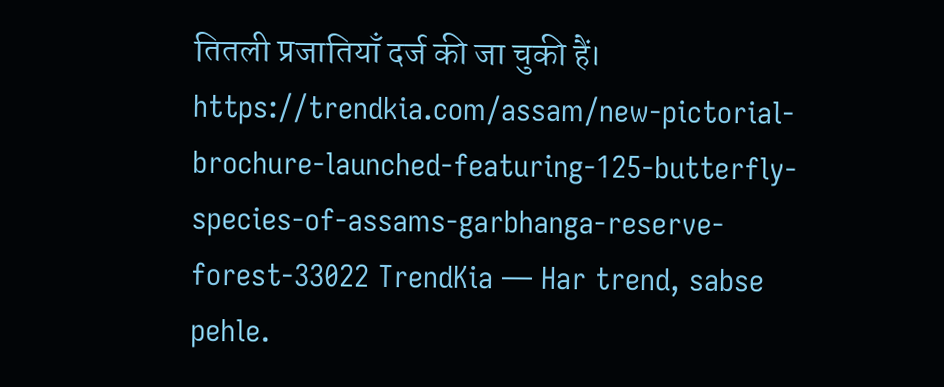तितली प्रजातियाँ दर्ज की जा चुकी हैं। https://trendkia.com/assam/new-pictorial-brochure-launched-featuring-125-butterfly-species-of-assams-garbhanga-reserve-forest-33022 TrendKia — Har trend, sabse pehle.